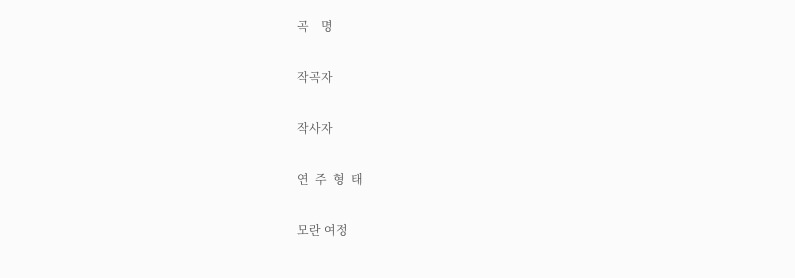곡    명

작곡자

작사자

연  주  형  태

모란 여정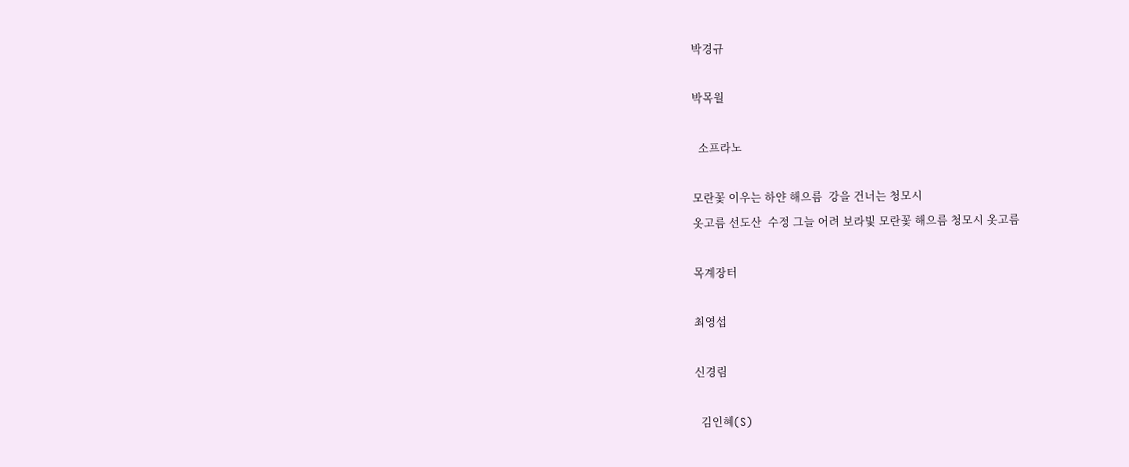박경규

박목월

  소프라노

모란꽃 이우는 하얀 해으름  강을 건너는 청모시
옷고름 선도산  수정 그늘 어려 보라빛 모란꽃 해으름 청모시 옷고름

목계장터

최영섭

신경림

  김인혜(S)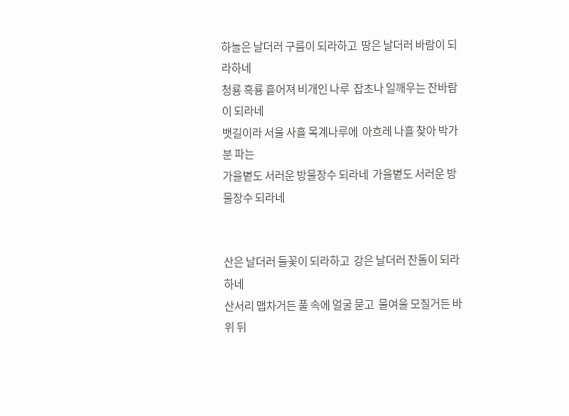하늘은 날더러 구름이 되라하고  땅은 날더러 바람이 되라하네
청룡 흑룡 흩어져 비개인 나루  잡초나 일깨우는 잔바람이 되라네
뱃길이라 서울 사흘 목계나루에  아흐레 나흘 찾아 박가분 파는
가을볕도 서러운 방물장수 되라네  가을볕도 서러운 방물장수 되라네


산은 날더러 들꽃이 되라하고  강은 날더러 잔돌이 되라하네
산서리 맵차거든 풀 속에 얼굴 묻고  물여울 모질거든 바위 뒤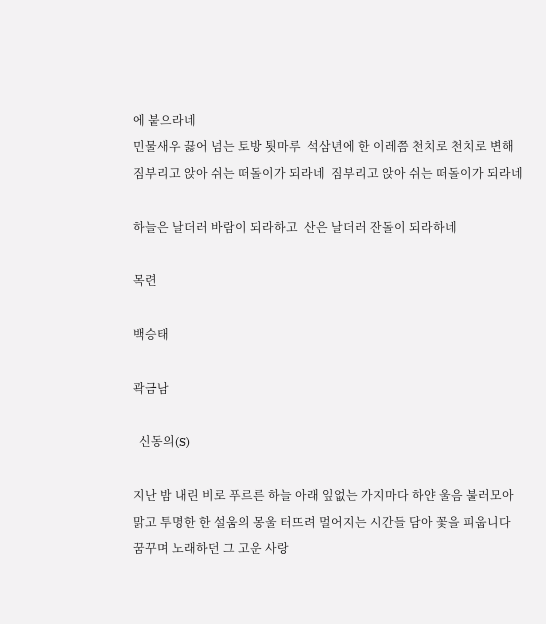에 붙으라네
민물새우 끓어 넘는 토방 툇마루  석삼년에 한 이레쯤 천치로 천치로 변해
짐부리고 앉아 쉬는 떠돌이가 되라네  짐부리고 앉아 쉬는 떠돌이가 되라네

하늘은 날더러 바람이 되라하고  산은 날더러 잔돌이 되라하네

목련

백승태

곽금남

  신동의(S)

지난 밤 내린 비로 푸르른 하늘 아래 잎없는 가지마다 하얀 울음 불러모아
맑고 투명한 한 설움의 몽울 터뜨려 멀어지는 시간들 담아 꽃을 피웁니다
꿈꾸며 노래하던 그 고운 사랑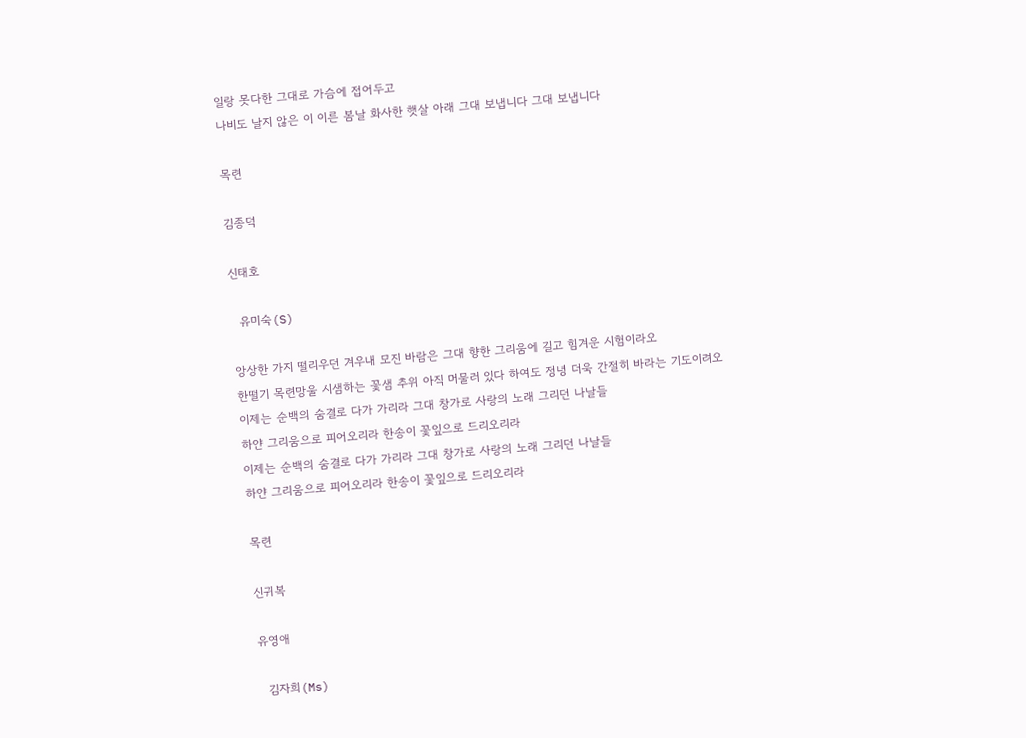일랑 못다한 그대로 가슴에 접어두고
나비도 날지 않은 이 이른 봄날 화사한 햇살 아래 그대 보냅니다 그대 보냅니다

목련

김종덕

신태호

  유미숙(S)

앙상한 가지 떨리우던 겨우내 모진 바람은 그대 향한 그리움에 길고 힘겨운 시험이라오
한떨기 목련망울 시샘하는 꽃샘 추위 아직 머물러 있다 하여도 정녕 더욱 간절히 바라는 기도이려오
이제는 순백의 숨결로 다가 가리라 그대 창가로 사랑의 노래 그리던 나날들
하얀 그리움으로 피어오리라 한송이 꽃잎으로 드리오리라
이제는 순백의 숨결로 다가 가리라 그대 창가로 사랑의 노래 그리던 나날들
하얀 그리움으로 피어오리라 한송이 꽃잎으로 드리오리라

목련

신귀복

유영애

  김자희(Ms)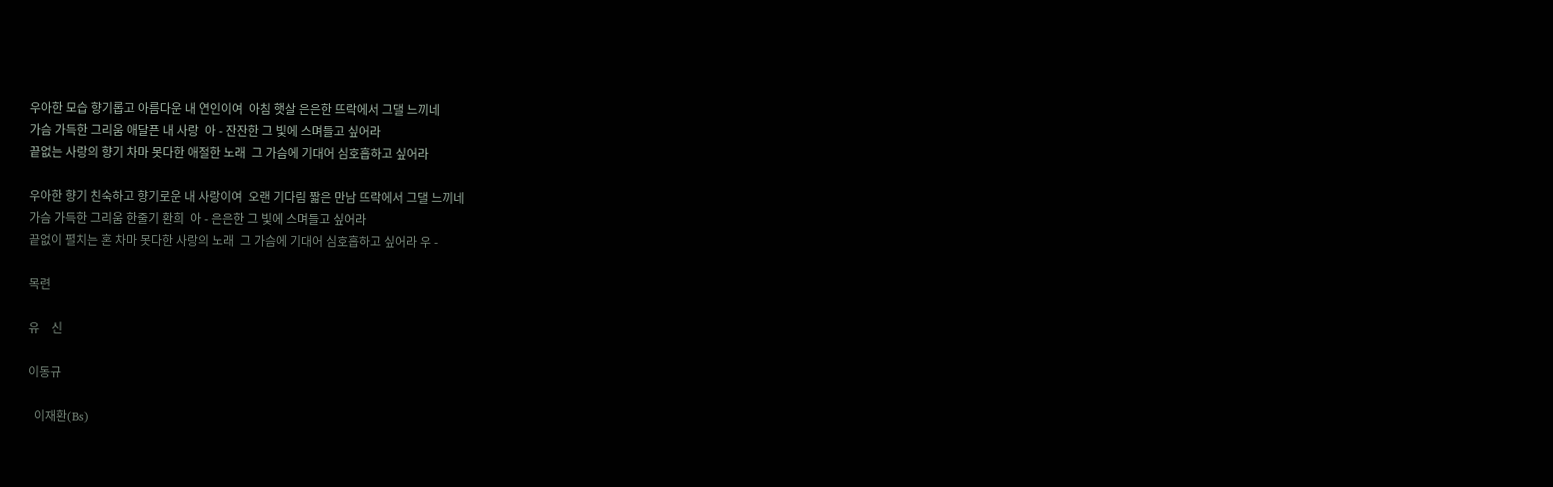우아한 모습 향기롭고 아름다운 내 연인이여  아침 햇살 은은한 뜨락에서 그댈 느끼네
가슴 가득한 그리움 애달픈 내 사랑  아 - 잔잔한 그 빛에 스며들고 싶어라
끝없는 사랑의 향기 차마 못다한 애절한 노래  그 가슴에 기대어 심호흡하고 싶어라

우아한 향기 친숙하고 향기로운 내 사랑이여  오랜 기다림 짧은 만남 뜨락에서 그댈 느끼네
가슴 가득한 그리움 한줄기 환희  아 - 은은한 그 빛에 스며들고 싶어라
끝없이 펼치는 혼 차마 못다한 사랑의 노래  그 가슴에 기대어 심호흡하고 싶어라 우 -

목련

유    신

이동규

  이재환(Bs)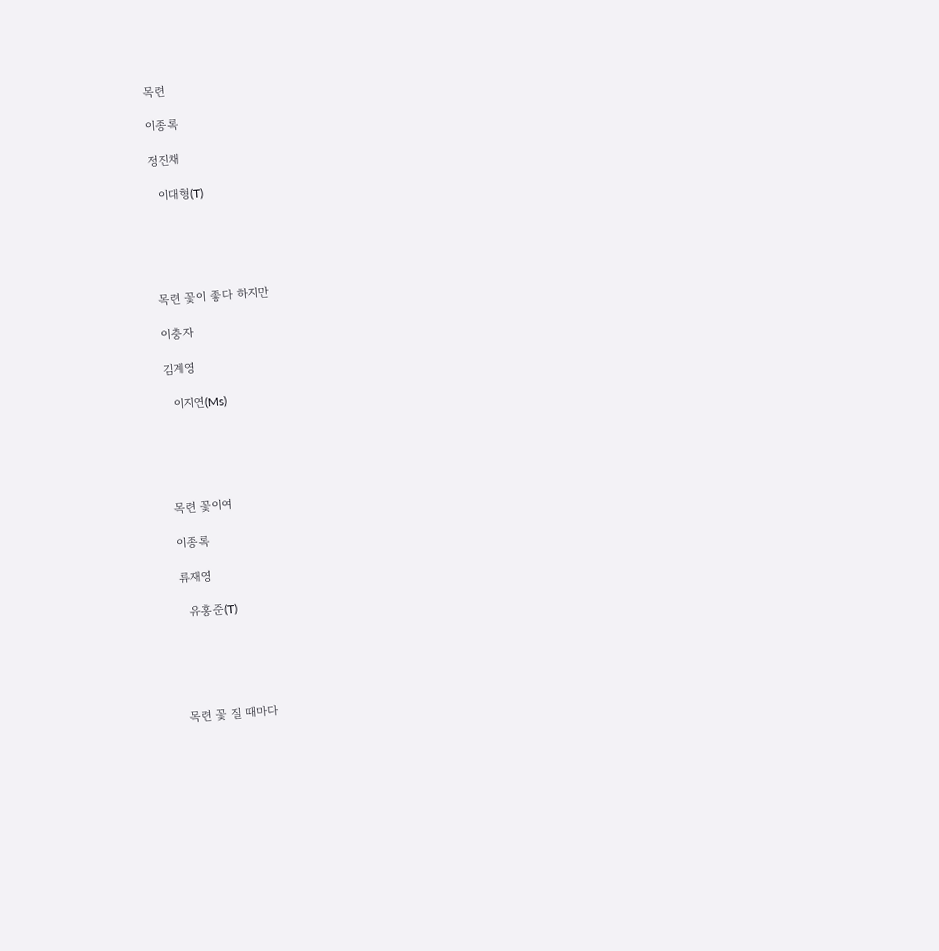목련

이종록

정진채

  이대형(T)





목련 꽃이 좋다 하지만

이충자

김계영

  이지연(Ms)





목련 꽃이여

이종록

류재영

  유홍준(T)





목련 꽃 질 때마다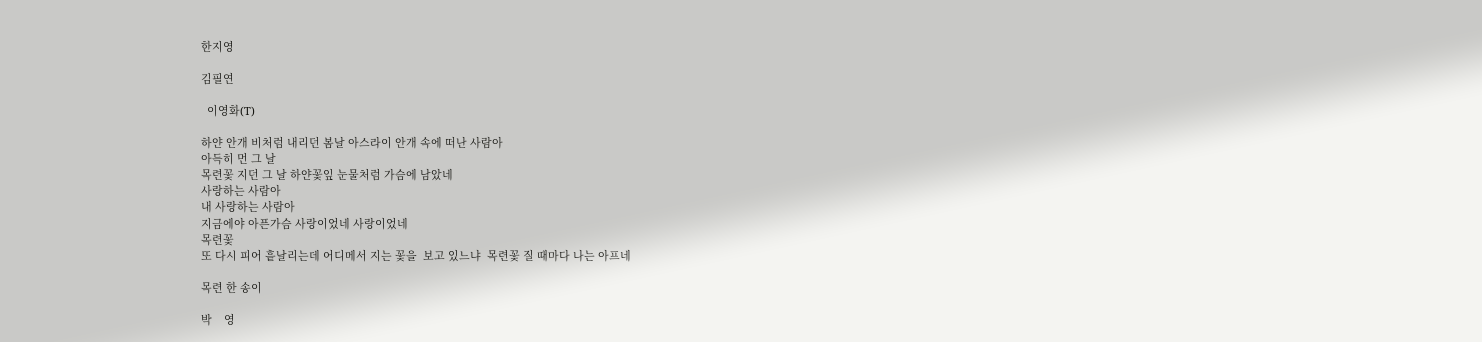한지영

김필연

  이영화(T)

하얀 안개 비처럼 내리던 봄날 아스라이 안개 속에 떠난 사람아
아득히 먼 그 날
목련꽃 지던 그 날 하얀꽃잎 눈물처럼 가슴에 남았네
사랑하는 사람아
내 사랑하는 사람아
지금에야 아픈가슴 사랑이었네 사랑이었네
목련꽃
또 다시 피어 흩날리는데 어디메서 지는 꽃을  보고 있느냐  목련꽃 질 때마다 나는 아프네

목련 한 송이

박    영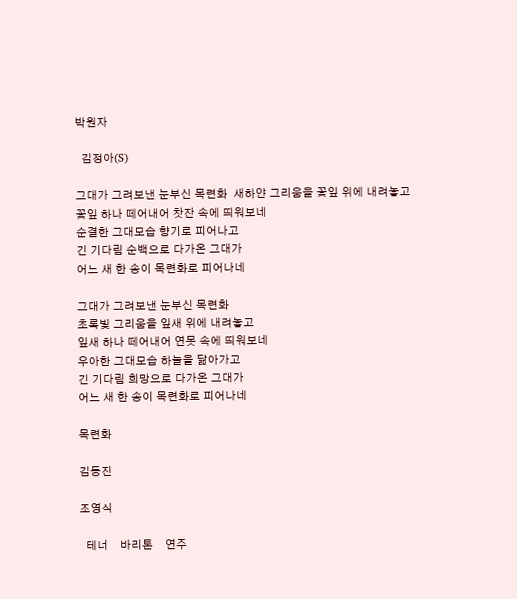박원자

  김정아(S)

그대가 그려보낸 눈부신 목련화  새하얀 그리움을 꽃잎 위에 내려놓고
꽃잎 하나 떼어내어 찻잔 속에 띄워보네
순결한 그대모습 향기로 피어나고
긴 기다림 순백으로 다가온 그대가
어느 새 한 송이 목련화로 피어나네

그대가 그려보낸 눈부신 목련화
초록빛 그리움을 잎새 위에 내려놓고
잎새 하나 떼어내어 연못 속에 띄워보네
우아한 그대모습 하늘을 닮아가고
긴 기다림 희망으로 다가온 그대가
어느 새 한 송이 목련화로 피어나네

목련화

김동진

조영식

  테너    바리톤    연주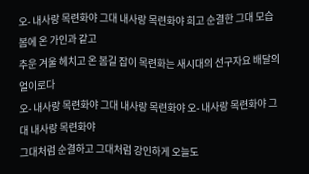오- 내사랑 목련화야 그대 내사랑 목련화야 희고 순결한 그대 모습 봄에 온 가인과 같고
추운 겨울 헤치고 온 봄길 잡이 목련화는 새시대의 선구자요 배달의 얼이로다
오- 내사랑 목련화야 그대 내사랑 목련화야 오- 내사랑 목련화야 그대 내사랑 목련화야
그대처럼 순결하고 그대처럼 강인하게 오늘도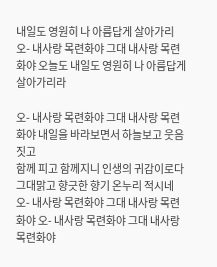내일도 영원히 나 아름답게 살아가리
오- 내사랑 목련화야 그대 내사랑 목련화야 오늘도 내일도 영원히 나 아름답게 살아가리라

오- 내사랑 목련화야 그대 내사랑 목련화야 내일을 바라보면서 하늘보고 웃음짓고
함께 피고 함께지니 인생의 귀감이로다 그대맑고 향긋한 향기 온누리 적시네
오- 내사랑 목련화야 그대 내사랑 목련화야 오- 내사랑 목련화야 그대 내사랑 목련화야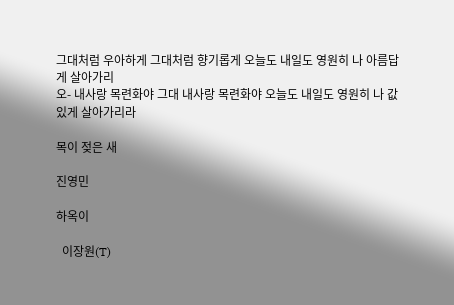그대처럼 우아하게 그대처럼 향기롭게 오늘도 내일도 영원히 나 아름답게 살아가리
오- 내사랑 목련화야 그대 내사랑 목련화야 오늘도 내일도 영원히 나 값있게 살아가리라

목이 젖은 새

진영민

하옥이

  이장원(T)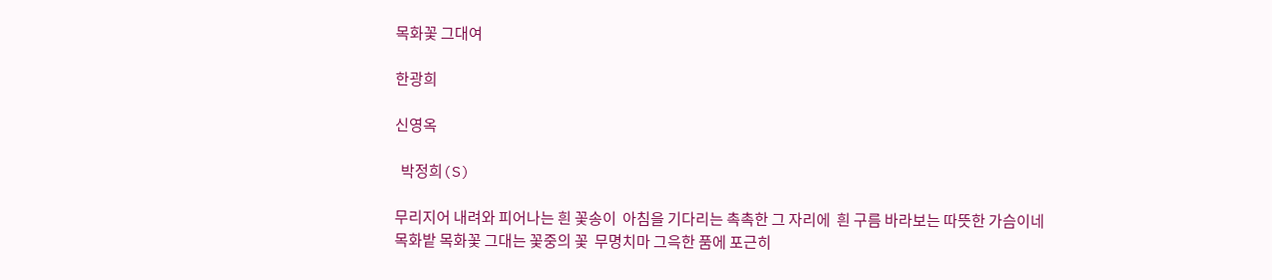목화꽃 그대여

한광희

신영옥

  박정희(S)

무리지어 내려와 피어나는 흰 꽃송이  아침을 기다리는 촉촉한 그 자리에  흰 구름 바라보는 따뜻한 가슴이네
목화밭 목화꽃 그대는 꽃중의 꽃  무명치마 그윽한 품에 포근히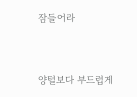잠들어라


양털보다 부드럽게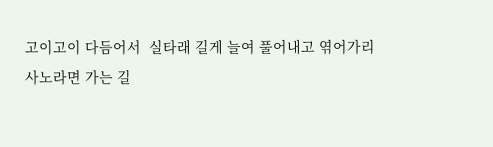고이고이 다듬어서  실타래 길게 늘여 풀어내고 엮어가리
사노라면 가는 길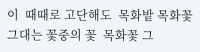이  때때로 고단해도  목화밭 목화꽃 그대는 꽃중의 꽃  목화꽃 그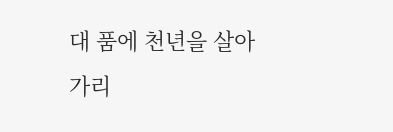대 품에 천년을 살아가리